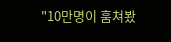"10만명이 훔쳐봤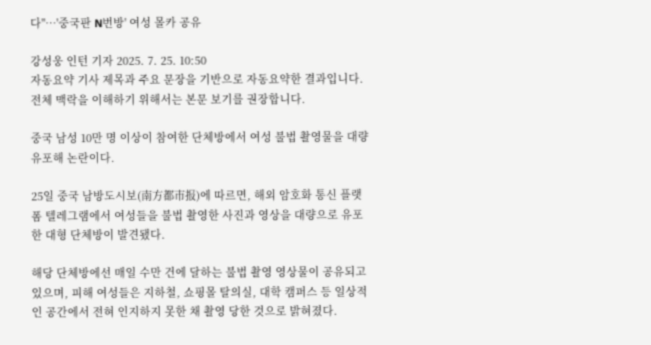다"…'중국판 N번방' 여성 몰카 공유

강성웅 인턴 기자 2025. 7. 25. 10:50
자동요약 기사 제목과 주요 문장을 기반으로 자동요약한 결과입니다.
전체 맥락을 이해하기 위해서는 본문 보기를 권장합니다.

중국 남성 10만 명 이상이 참여한 단체방에서 여성 불법 촬영물을 대량 유포해 논란이다.

25일 중국 남방도시보(南方都市报)에 따르면, 해외 암호화 통신 플랫폼 텔레그램에서 여성들을 불법 촬영한 사진과 영상을 대량으로 유포한 대형 단체방이 발견됐다.

해당 단체방에선 매일 수만 건에 달하는 불법 촬영 영상물이 공유되고 있으며, 피해 여성들은 지하철, 쇼핑몰 탈의실, 대학 캠퍼스 등 일상적인 공간에서 전혀 인지하지 못한 채 촬영 당한 것으로 밝혀졌다.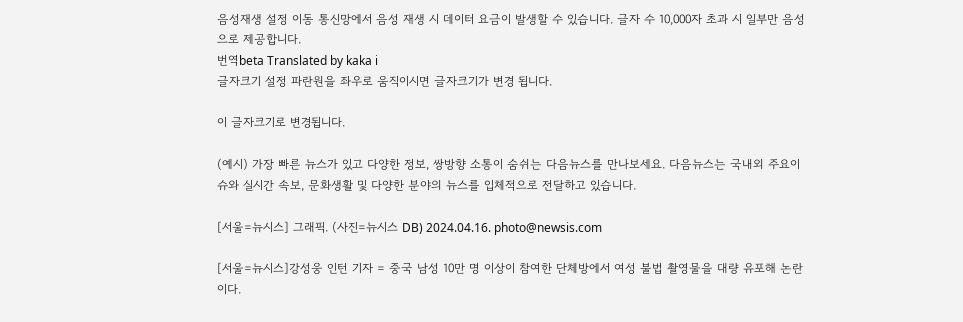음성재생 설정 이동 통신망에서 음성 재생 시 데이터 요금이 발생할 수 있습니다. 글자 수 10,000자 초과 시 일부만 음성으로 제공합니다.
번역beta Translated by kaka i
글자크기 설정 파란원을 좌우로 움직이시면 글자크기가 변경 됩니다.

이 글자크기로 변경됩니다.

(예시) 가장 빠른 뉴스가 있고 다양한 정보, 쌍방향 소통이 숨쉬는 다음뉴스를 만나보세요. 다음뉴스는 국내외 주요이슈와 실시간 속보, 문화생활 및 다양한 분야의 뉴스를 입체적으로 전달하고 있습니다.

[서울=뉴시스] 그래픽. (사진=뉴시스 DB) 2024.04.16. photo@newsis.com

[서울=뉴시스]강성웅 인턴 기자 = 중국 남성 10만 명 이상이 참여한 단체방에서 여성 불법 촬영물을 대량 유포해 논란이다.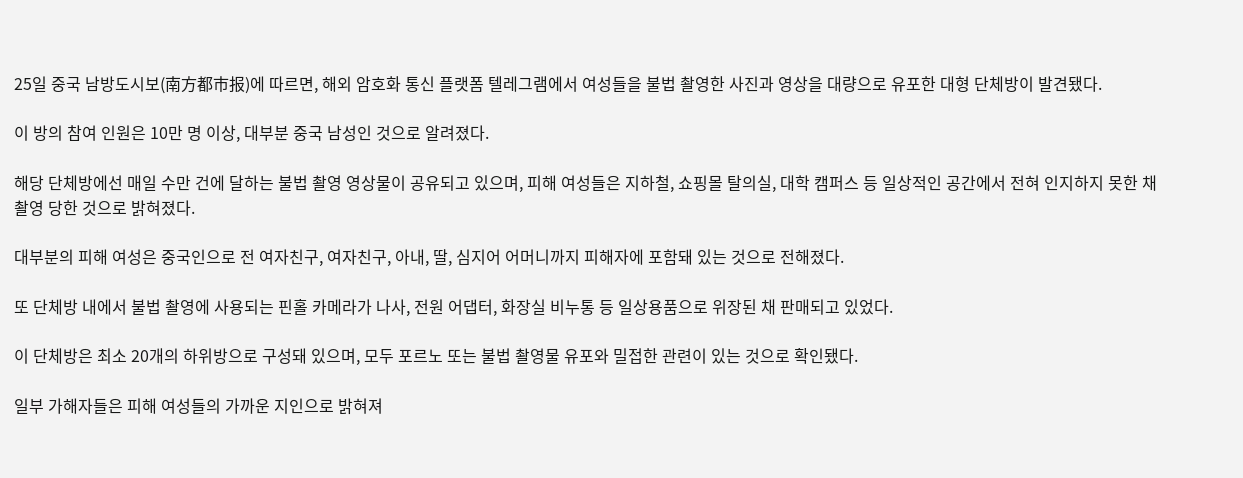25일 중국 남방도시보(南方都市报)에 따르면, 해외 암호화 통신 플랫폼 텔레그램에서 여성들을 불법 촬영한 사진과 영상을 대량으로 유포한 대형 단체방이 발견됐다.

이 방의 참여 인원은 10만 명 이상, 대부분 중국 남성인 것으로 알려졌다.

해당 단체방에선 매일 수만 건에 달하는 불법 촬영 영상물이 공유되고 있으며, 피해 여성들은 지하철, 쇼핑몰 탈의실, 대학 캠퍼스 등 일상적인 공간에서 전혀 인지하지 못한 채 촬영 당한 것으로 밝혀졌다.

대부분의 피해 여성은 중국인으로 전 여자친구, 여자친구, 아내, 딸, 심지어 어머니까지 피해자에 포함돼 있는 것으로 전해졌다.

또 단체방 내에서 불법 촬영에 사용되는 핀홀 카메라가 나사, 전원 어댑터, 화장실 비누통 등 일상용품으로 위장된 채 판매되고 있었다.

이 단체방은 최소 20개의 하위방으로 구성돼 있으며, 모두 포르노 또는 불법 촬영물 유포와 밀접한 관련이 있는 것으로 확인됐다.

일부 가해자들은 피해 여성들의 가까운 지인으로 밝혀져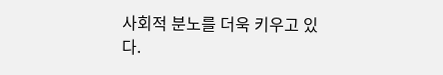사회적 분노를 더욱 키우고 있다.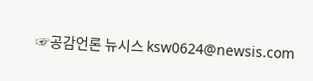☞공감언론 뉴시스 ksw0624@newsis.com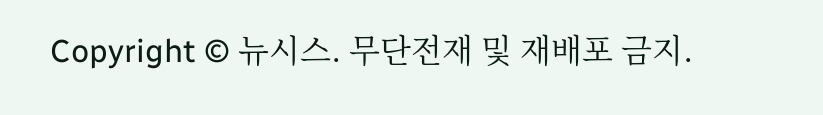Copyright © 뉴시스. 무단전재 및 재배포 금지.